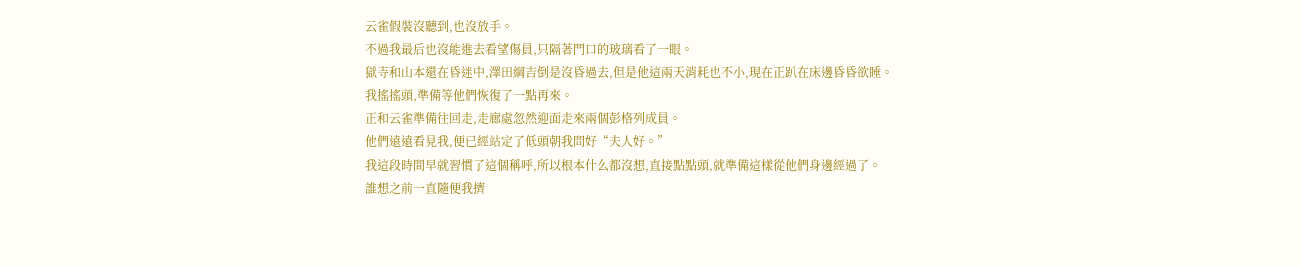云雀假裝沒聽到,也沒放手。
不過我最后也沒能進去看望傷員,只隔著門口的玻璃看了一眼。
獄寺和山本還在昏迷中,澤田綱吉倒是沒昏過去,但是他這兩天消耗也不小,現在正趴在床邊昏昏欲睡。
我搖搖頭,準備等他們恢復了一點再來。
正和云雀準備往回走,走廊處忽然迎面走來兩個彭格列成員。
他們遠遠看見我,便已經站定了低頭朝我問好“夫人好。”
我這段時間早就習慣了這個稱呼,所以根本什么都沒想,直接點點頭,就準備這樣從他們身邊經過了。
誰想之前一直隨便我擠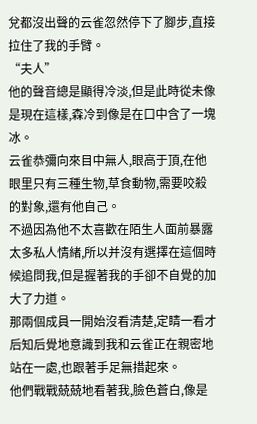兌都沒出聲的云雀忽然停下了腳步,直接拉住了我的手臂。
“夫人”
他的聲音總是顯得冷淡,但是此時從未像是現在這樣,森冷到像是在口中含了一塊冰。
云雀恭彌向來目中無人,眼高于頂,在他眼里只有三種生物,草食動物,需要咬殺的對象,還有他自己。
不過因為他不太喜歡在陌生人面前暴露太多私人情緒,所以并沒有選擇在這個時候追問我,但是握著我的手卻不自覺的加大了力道。
那兩個成員一開始沒看清楚,定睛一看才后知后覺地意識到我和云雀正在親密地站在一處,也跟著手足無措起來。
他們戰戰兢兢地看著我,臉色蒼白,像是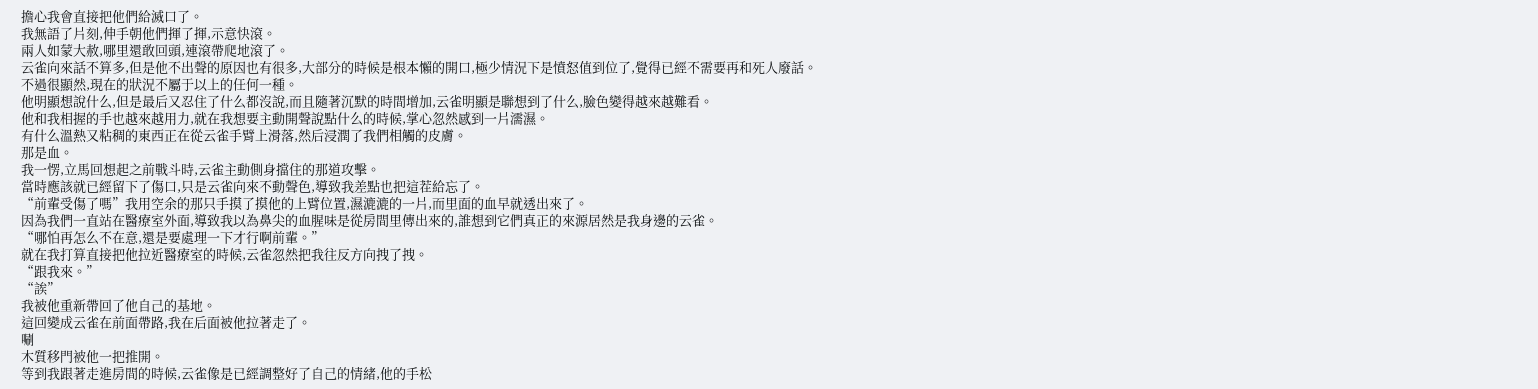擔心我會直接把他們給滅口了。
我無語了片刻,伸手朝他們揮了揮,示意快滾。
兩人如蒙大赦,哪里還敢回頭,連滾帶爬地滾了。
云雀向來話不算多,但是他不出聲的原因也有很多,大部分的時候是根本懶的開口,極少情況下是憤怒值到位了,覺得已經不需要再和死人廢話。
不過很顯然,現在的狀況不屬于以上的任何一種。
他明顯想說什么,但是最后又忍住了什么都沒說,而且隨著沉默的時間增加,云雀明顯是聯想到了什么,臉色變得越來越難看。
他和我相握的手也越來越用力,就在我想要主動開聲說點什么的時候,掌心忽然感到一片濡濕。
有什么溫熱又粘稠的東西正在從云雀手臂上滑落,然后浸潤了我們相觸的皮膚。
那是血。
我一愣,立馬回想起之前戰斗時,云雀主動側身擋住的那道攻擊。
當時應該就已經留下了傷口,只是云雀向來不動聲色,導致我差點也把這茬給忘了。
“前輩受傷了嗎”我用空余的那只手摸了摸他的上臂位置,濕漉漉的一片,而里面的血早就透出來了。
因為我們一直站在醫療室外面,導致我以為鼻尖的血腥味是從房間里傳出來的,誰想到它們真正的來源居然是我身邊的云雀。
“哪怕再怎么不在意,還是要處理一下才行啊前輩。”
就在我打算直接把他拉近醫療室的時候,云雀忽然把我往反方向拽了拽。
“跟我來。”
“誒”
我被他重新帶回了他自己的基地。
這回變成云雀在前面帶路,我在后面被他拉著走了。
唰
木質移門被他一把推開。
等到我跟著走進房間的時候,云雀像是已經調整好了自己的情緒,他的手松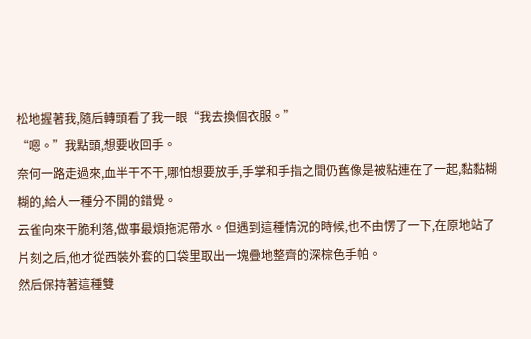松地握著我,隨后轉頭看了我一眼“我去換個衣服。”
“嗯。”我點頭,想要收回手。
奈何一路走過來,血半干不干,哪怕想要放手,手掌和手指之間仍舊像是被粘連在了一起,黏黏糊糊的,給人一種分不開的錯覺。
云雀向來干脆利落,做事最煩拖泥帶水。但遇到這種情況的時候,也不由愣了一下,在原地站了片刻之后,他才從西裝外套的口袋里取出一塊疊地整齊的深棕色手帕。
然后保持著這種雙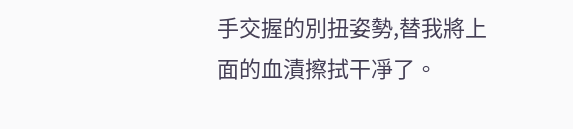手交握的別扭姿勢,替我將上面的血漬擦拭干凈了。